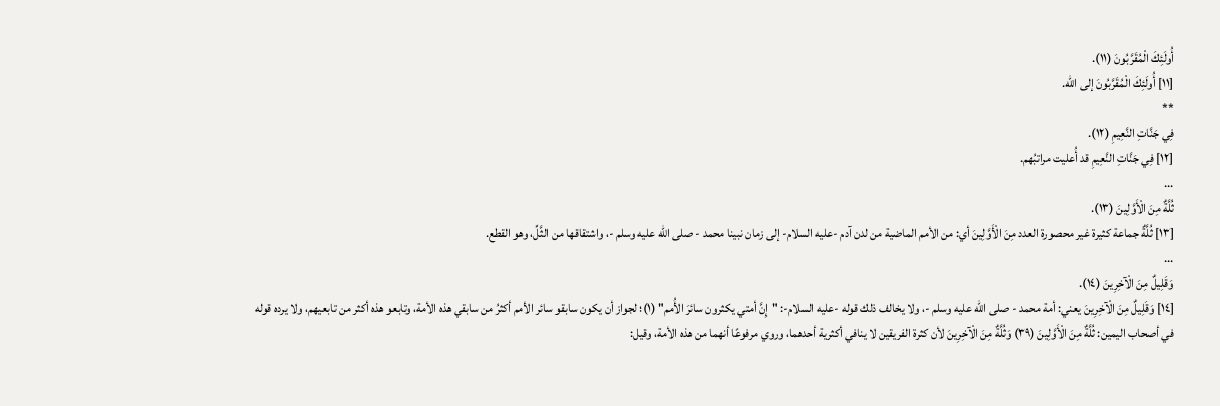أُولَئِكَ الْمُقَرَّبُونَ (١١).
[١١] أُولَئِكَ الْمُقَرَّبُونَ إلى الله.
**
فِي جَنَّاتِ النَّعِيمِ (١٢).
[١٢] فِي جَنَّاتِ النَّعِيمِ قد أُعليت مراتبُهم.
...
ثُلَّةٌ مِنَ الْأَوَّلِينَ (١٣).
[١٣] ثُلَّةٌ جماعة كثيرة غير محصورة العدد مِنَ الْأَوَّلِينَ أي: من الأمم الماضية من لدن آدم -عليه السلام- إلى زمان نبينا محمد - صلى الله عليه وسلم -، واشتقاقها من الثَّلِّ، وهو القطع.
...
وَقَلِيلٌ مِنَ الْآخِرِينَ (١٤).
[١٤] وَقَلِيلٌ مِنَ الْآخِرِينَ يعني: أمة محمد - صلى الله عليه وسلم -، ولا يخالف ذلك قوله -عليه السلام-: "إِنَّ أمتي يكثرون سائرَ الأُمم" (١)؛ لجواز أن يكون سابقو سائر الأمم أكثرُ من سابقي هذه الأمة، وتابعو هذه أكثر من تابعيهم، ولا يرده قوله في أصحاب اليمين: ثُلَّةٌ مِنَ الْأَوَّلِينَ (٣٩) وَثُلَّةٌ مِنَ الْآخِرِينَ لأن كثرة الفريقين لا ينافي أكثرية أحدهما، وروي مرفوعًا أنهما من هذه الأمة، وقيل: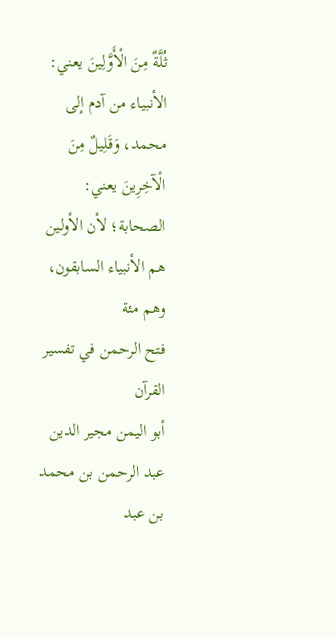ثُلَّةٌ مِنَ الْأَوَّلِينَ يعني: الأنبياء من آدم إلى محمد، وَقَلِيلٌ مِنَ الْآخِرِينَ يعني: الصحابة؛ لأن الأولين هم الأنبياء السابقون، وهم مئة
فتح الرحمن في تفسير القرآن
أبو اليمن مجير الدين عبد الرحمن بن محمد بن عبد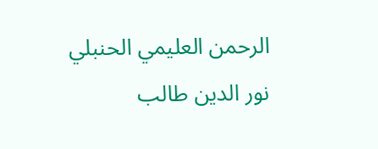الرحمن العليمي الحنبلي
نور الدين طالب